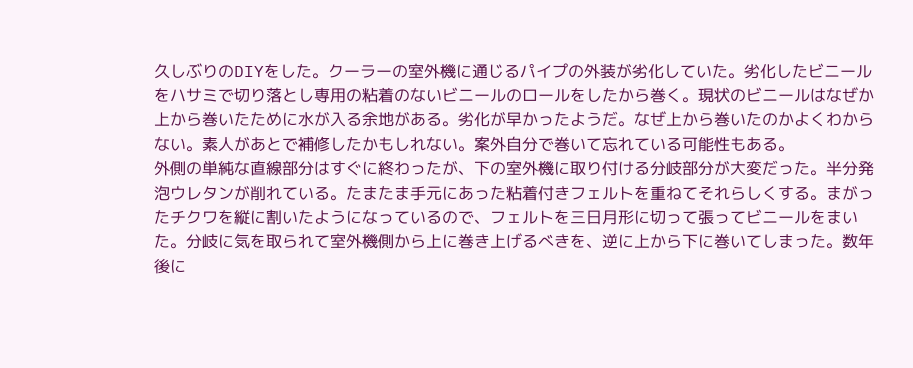久しぶりのDIYをした。クーラーの室外機に通じるパイプの外装が劣化していた。劣化したビニールをハサミで切り落とし専用の粘着のないビニールのロールをしたから巻く。現状のビニールはなぜか上から巻いたために水が入る余地がある。劣化が早かったようだ。なぜ上から巻いたのかよくわからない。素人があとで補修したかもしれない。案外自分で巻いて忘れている可能性もある。
外側の単純な直線部分はすぐに終わったが、下の室外機に取り付ける分岐部分が大変だった。半分発泡ウレタンが削れている。たまたま手元にあった粘着付きフェルトを重ねてそれらしくする。まがったチクワを縦に割いたようになっているので、フェルトを三日月形に切って張ってビニールをまいた。分岐に気を取られて室外機側から上に巻き上げるべきを、逆に上から下に巻いてしまった。数年後に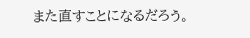また直すことになるだろう。